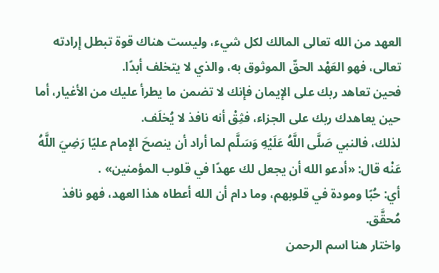العهد من الله تعالى المالك لكل شيء، وليست هناك قوة تبطل إرادته تعالى، فهو العَهْد الحقّ الموثوق به، والذي لا يتخلف أبدًا.
فحين تعاهد ربك على الإيمان فإنك لا تضمن ما يطرأ عليك من الأغيار، أما حين يعاهدك ربك على الجزاء، فثِقْ أنه نافذ لا يُخلَف.
لذلك، فالنبي صَلَّى اللَّهُ عَلَيْهِ وَسَلَّم لما أراد أن ينصحَ الإمام عليًا رَضِيَ اللَّهُ عَنْه قال: «أدعو الله أن يجعل لك عهدًا في قلوب المؤمنين» .
أي: حُبًا ومودة في قلوبهم، وما دام أن الله أعطاه هذا العهد، فهو نافذ مُحقَّق.
واختار هنا اسم الرحمن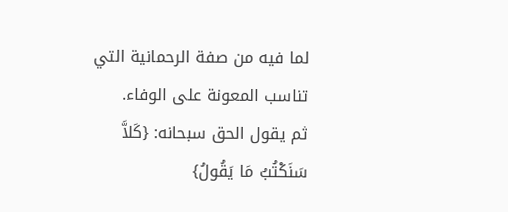لما فيه من صفة الرحمانية التي تناسب المعونة على الوفاء.
ثم يقول الحق سبحانه: {كَلاَّ سَنَكْتُبُ مَا يَقُولُ}